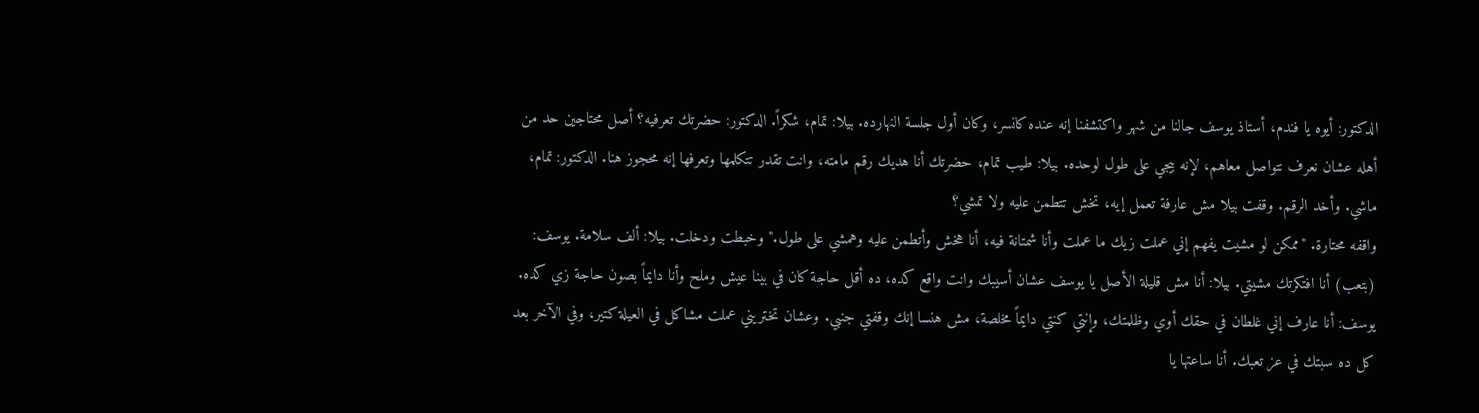الدكتور: أيوه يا فندم، أستاذ يوسف جالنا من شهر واكتشفنا إنه عنده كانسر، وكان أول جلسة النهارده. بيلا: تمام، شكراً. الدكتور: حضرتك تعرفيه؟ أصل محتاجين حد من أهله عشان نعرف نتواصل معاهم، لإنه بيجي على طول لوحده. بيلا: طيب تمام، حضرتك أنا هديك رقم مامته، وانت تقدر تتكلمها وتعرفها إنه محجوز هنا. الدكتور: تمام، ماشي. وأخد الرقم. وقفت بيلا مش عارفة تعمل إيه، تخش تتطمن عليه ولا تمشي؟
واقفه محتارة. "ممكن لو مشيت يفهم إني عملت زيك ما عملت وأنا شمتانة فيه، أنا هخش وأتطمن عليه وهمشي على طول." وخبطت ودخلت. بيلا: ألف سلامة. يوسف: (بتعب) أنا افتكرتك مشيتي. بيلا: أنا مش قليلة الأصل يا يوسف عشان أسيبك وانت واقع كده، ده أقل حاجة كان في بينا عيش وملح وأنا دايماً بصون حاجة زي كده.
يوسف: أنا عارف إني غلطان في حقك أوي وظلمتك، وإنتي كنتي دايماً مخلصة، مش هنسا إنك وقفتي جنبي. وعشان تختريني عملت مشاكل في العيلة كتير، وفي الآخر بعد كل ده سبتك في عز تعبك. أنا ساعتها يا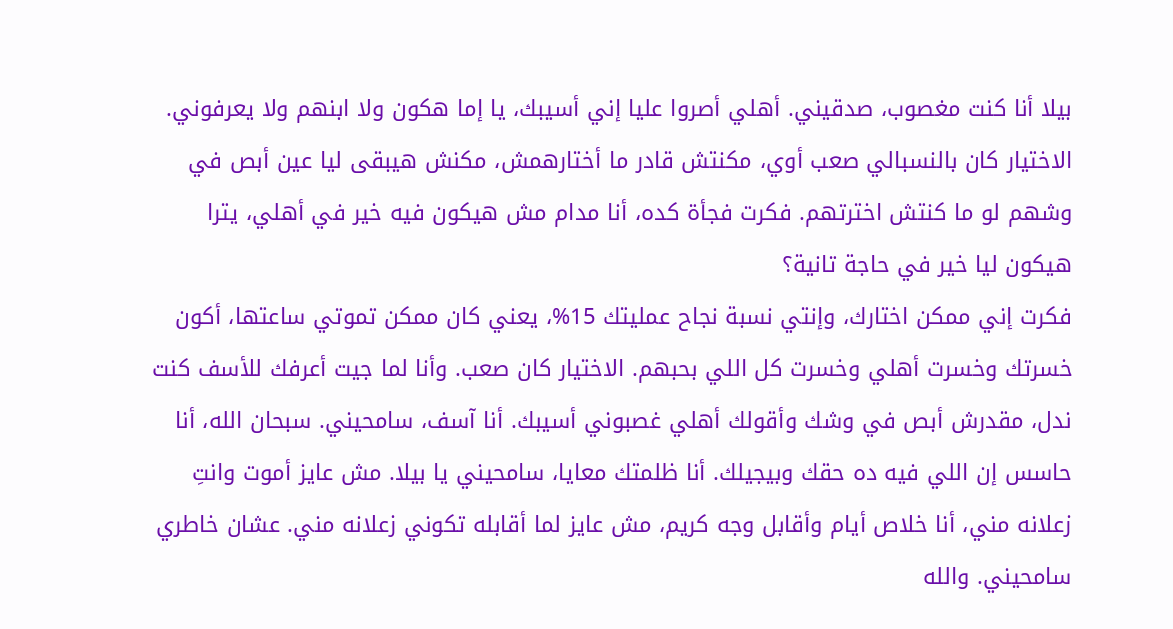بيلا أنا كنت مغصوب، صدقيني. أهلي أصروا عليا إني أسيبك، يا إما هكون ولا ابنهم ولا يعرفوني. الاختيار كان بالنسبالي صعب أوي، مكنتش قادر ما أختارهمش، مكنش هيبقى ليا عين أبص في وشهم لو ما كنتش اخترتهم. فكرت فجأة كده، أنا مدام مش هيكون فيه خير في أهلي، يترا هيكون ليا خير في حاجة تانية؟
فكرت إني ممكن اختارك، وإنتي نسبة نجاح عمليتك 15%، يعني كان ممكن تموتي ساعتها، أكون خسرتك وخسرت أهلي وخسرت كل اللي بحبهم. الاختيار كان صعب. وأنا لما جيت أعرفك للأسف كنت ندل، مقدرش أبص في وشك وأقولك أهلي غصبوني أسيبك. أنا آسف، سامحيني. سبحان الله، أنا حاسس إن اللي فيه ده حقك وبيجيلك. أنا ظلمتك معايا، سامحيني يا بيلا. مش عايز أموت وانتِ زعلانه مني، أنا خلاص أيام وأقابل وجه كريم، مش عايز لما أقابله تكوني زعلانه مني. عشان خاطري سامحيني. والله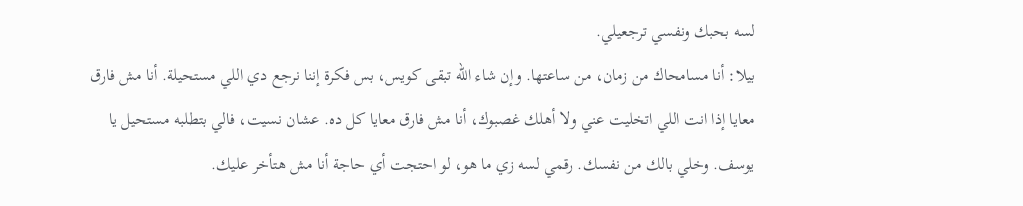لسه بحبك ونفسي ترجعيلي.
بيلا: أنا مسامحاك من زمان، من ساعتها. وإن شاء الله تبقى كويس، بس فكرة إننا نرجع دي اللي مستحيلة. أنا مش فارق معايا إذا انت اللي اتخليت عني ولا أهلك غصبوك، أنا مش فارق معايا كل ده. عشان نسيت، فالي بتطلبه مستحيل يا يوسف. وخلي بالك من نفسك. رقمي لسه زي ما هو، لو احتجت أي حاجة أنا مش هتأخر عليك.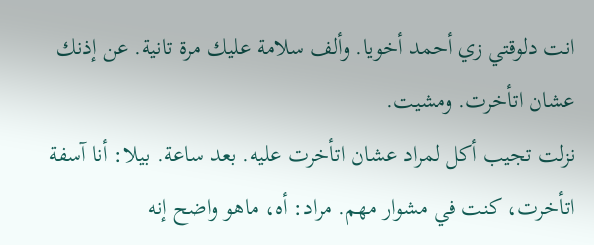انت دلوقتي زي أحمد أخويا. وألف سلامة عليك مرة تانية. عن إذنك عشان اتأخرت. ومشيت.
نزلت تجيب أكل لمراد عشان اتأخرت عليه. بعد ساعة. بيلا: أنا آسفة اتأخرت، كنت في مشوار مهم. مراد: أه، ماهو واضح إنه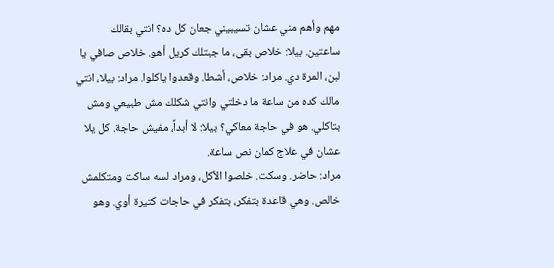مهم وأهم مني عشان تسيبيني جعان كل ده؟ انتي بقالك ساعتين. بيلا: خلاص بقى، ما جبتلك كريل أهو. خلاص صافي يا لبن، المرة دي. مراد: خلاص، أشطا. وقعدوا ياكلوا. مراد: بيلا، انتي مالك كده من ساعة ما دخلتي وانتي شكلك مش طبيعي ومش بتاكلي. هو في حاجة معاكي؟ بيلا: لا أبداً، مفيش حاجة. كل يلا عشان في علاج كمان نص ساعة.
مراد: حاضر. وسكت. خلصوا الأكل، ومراد لسه ساكت ومتكلمش خالص. وهي قاعدة بتفكر، بتفكر في حاجات كتيرة أوي. وهو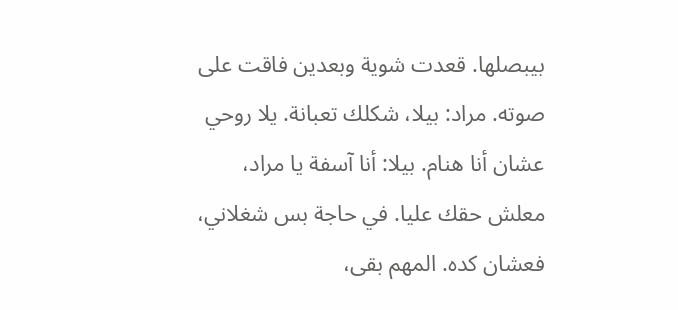بيبصلها. قعدت شوية وبعدين فاقت على صوته. مراد: بيلا، شكلك تعبانة. يلا روحي عشان أنا هنام. بيلا: أنا آسفة يا مراد، معلش حقك عليا. في حاجة بس شغلاني، فعشان كده. المهم بقى،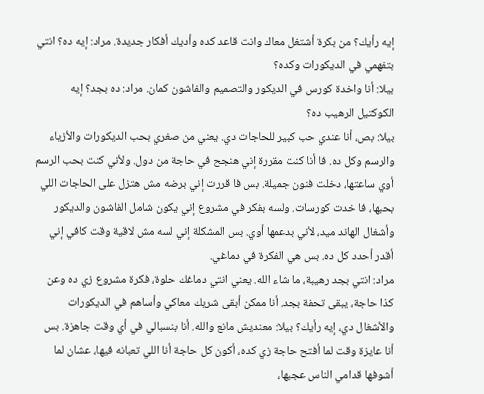إيه رأيك؟ من بكرة أشتغل معاك وانت قاعد كده وأديك أفكار جديدة. مراد: إيه ده؟ انتي بتفهمي في الديكورات وكده؟
بيلا: أنا واخدة كورس في الديكور والتصميم والفاشون كمان. مراد: ده بجد؟ إيه الكوكتيل الرهيب ده؟
بيلا: بص، أنا عندي حب كبير للحاجات دي. يعني من صغري بحب الديكورات والأزياء والرسم وكل ده. فا أنا كنت مقررة إني هنجح في حاجة من دول. ولأني كنت بحب الرسم أوي ساعتها، دخلت فنون جميلة. بس فا قررت إني برضه مش هتزل على الحاجات اللي بحبها، فا خدت كورسات. ولسه بفكر في مشروع إني يكون شامل الفاشون والديكور وأشغال الهاند ميد، لأني بدعمها أوي. بس المشكلة إني لسه مش لاقية وقت كافي إني أقدر أحدد كل ده. بس هي الفكرة في دماغي.
مراد: انتي بجد رهيبة، ما شاء الله. يعني انتي دماغك حلوة، فكرة مشروع زي ده وعن كذا حاجة، يبقى تحفة بجد. أنا ممكن أبقى شريك معاكي وأساهم في الديكورات والأشغال دي، إيه رأيك؟ بيلا: معنديش مانع والله. أنا بنسبالي في أي وقت جاهزة. بس أنا عايزة وقت لما أفتح حاجة زي كده، أكون كل حاجة أنا اللي تعبانه فيها، عشان لما أشوفها قدامي الناس عجبها،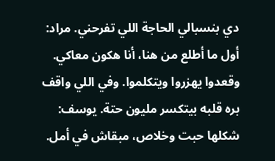دي بنسبالي الحاجة اللي تفرحني. مراد: أول ما أطلع من هنا، أنا هكون معاكي.
وقعدوا يهزروا ويتكلموا. وفي اللي واقف بره قلبه بيتكسر مليون حتة. يوسف: شكلها حبت وخلاص، مبقاش في أمل.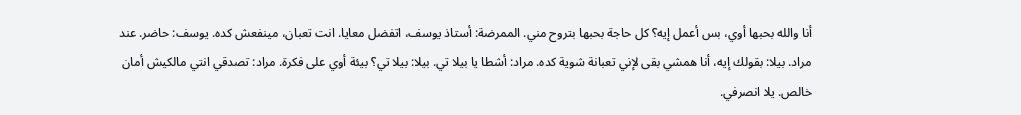أنا والله بحبها أوي، بس أعمل إيه؟ كل حاجة بحبها بتروح مني. الممرضة: أستاذ يوسف، اتفضل معايا. انت تعبان، مينفعش كده. يوسف: حاضر. عند مراد. بيلا: بقولك إيه، أنا همشي بقى لإني تعبانة شوية كده. مراد: أشطا يا بيلا تي. بيلا: بيلا تي؟ بيئة أوي على فكرة. مراد: تصدقي انتي مالكيش أمان خالص. يلا انصرفي.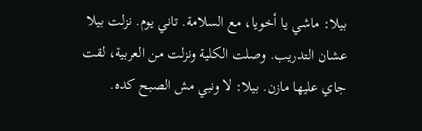بيلا: ماشي يا أخويا، مع السلامة. تاني يوم. نزلت بيلا عشان التدريب. وصلت الكلية ونزلت من العربية، لقت جاي عليها مازن. بيلا: لا ونبي مش الصبح كده.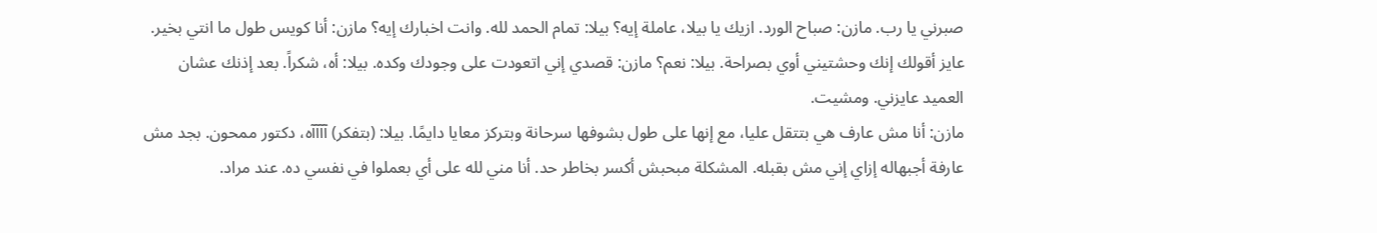صبرني يا رب. مازن: صباح الورد. ازيك يا بيلا، عاملة إيه؟ بيلا: تمام الحمد لله. وانت اخبارك إيه؟ مازن: أنا كويس طول ما انتي بخير. عايز أقولك إنك وحشتيني أوي بصراحة. بيلا: نعم؟ مازن: قصدي إني اتعودت على وجودك وكده. بيلا: أه، شكراً. بعد إذنك عشان العميد عايزني. ومشيت.
مازن: أنا مش عارف هي بتتقل عليا، مع إنها على طول بشوفها سرحانة وبتركز معايا دايمًا. بيلا: (بتفكر) آآآآه، دكتور ممحون. بجد مش عارفة أجبهاله إزاي إني مش بقبله. المشكلة مبحبش أكسر بخاطر حد. أنا مني لله على أي بعملوا في نفسي ده. عند مراد.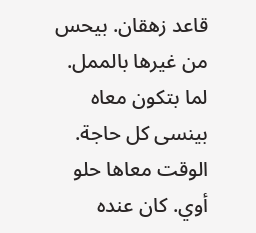قاعد زهقان. بيحس من غيرها بالممل. لما بتكون معاه بينسى كل حاجة. الوقت معاها حلو أوي. كان عنده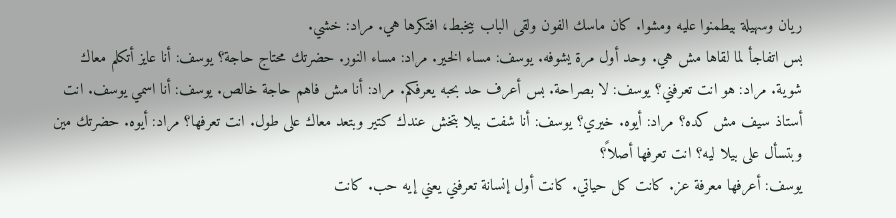ريان وسهيلة بيطمنوا عليه ومشوا. كان ماسك الفون ولقى الباب بيخبط، افتكرها هي. مراد: خشي.
بس اتفاجأ لما لقاها مش هي. وحد أول مرة يشوفه. يوسف: مساء الخير. مراد: مساء النور. حضرتك محتاج حاجة؟ يوسف: أنا عايز أتكلم معاك شوية. مراد: هو انت تعرفني؟ يوسف: لا بصراحة. بس أعرف حد بحبه يعرفكم. مراد: أنا مش فاهم حاجة خالص. يوسف: أنا اسمي يوسف. انت أستاذ سيف مش كده؟ مراد: أيوه. خيري؟ يوسف: أنا شفت بيلا بتخش عندك كتير وبتعد معاك على طول. انت تعرفها؟ مراد: أيوه. حضرتك مين وبتسأل على بيلا ليه؟ انت تعرفها أصلاً؟
يوسف: أعرفها معرفة عز. كانت كل حياتي. كانت أول إنسانة تعرفني يعني إيه حب. كانت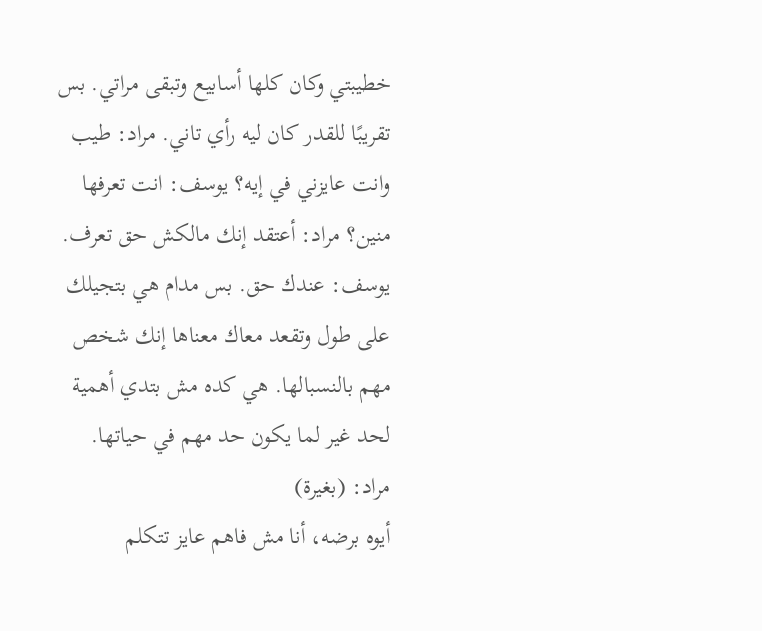خطيبتي وكان كلها أسابيع وتبقى مراتي. بس تقريبًا للقدر كان ليه رأي تاني. مراد: طيب وانت عايزني في إيه؟ يوسف: انت تعرفها منين؟ مراد: أعتقد إنك مالكش حق تعرف. يوسف: عندك حق. بس مدام هي بتجيلك على طول وتقعد معاك معناها إنك شخص مهم بالنسبالها. هي كده مش بتدي أهمية لحد غير لما يكون حد مهم في حياتها. مراد: (بغيرة)
أيوه برضه، أنا مش فاهم عايز تتكلم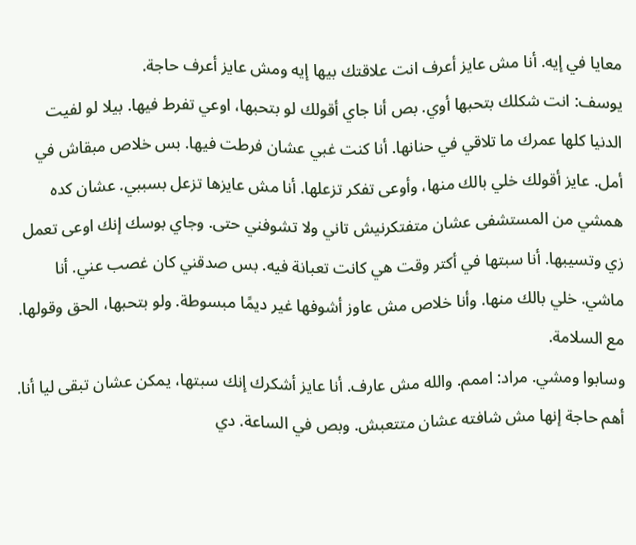معايا في إيه. أنا مش عايز أعرف انت علاقتك بيها إيه ومش عايز أعرف حاجة.
يوسف: انت شكلك بتحبها أوي. بص أنا جاي أقولك لو بتحبها، اوعي تفرط فيها. بيلا لو لفيت الدنيا كلها عمرك ما تلاقي في حنانها. أنا كنت غبي عشان فرطت فيها. بس خلاص مبقاش في أمل. عايز أقولك خلي بالك منها، وأوعى تفكر تزعلها. أنا مش عايزها تزعل بسببي. عشان كده همشي من المستشفى عشان متفتكرنيش تاني ولا تشوفني حتى. وجاي بوسك إنك اوعى تعمل زي وتسيبها. أنا سبتها في أكتر وقت هي كانت تعبانة فيه. بس صدقني كان غصب عني. أنا ماشي. خلي بالك منها. وأنا خلاص مش عاوز أشوفها غير ديمًا مبسوطة. ولو بتحبها، الحق وقولها. مع السلامة.
وسابوا ومشي. مراد: اممم. والله مش عارف. أنا عايز أشكرك إنك سبتها، يمكن عشان تبقى ليا أنا. أهم حاجة إنها مش شافته عشان متتعبش. وبص في الساعة. دي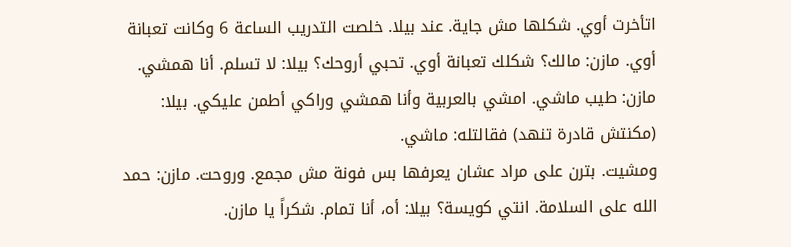اتأخرت أوي. شكلها مش جاية. عند بيلا. خلصت التدريب الساعة 6 وكانت تعبانة أوي. مازن: مالك؟ شكلك تعبانة أوي. تحبي أروحك؟ بيلا: لا تسلم. أنا همشي. مازن: طيب ماشي. امشي بالعربية وأنا همشي وراكي أطمن عليكي. بيلا: (مكنتش قادرة تنهد) فقالتله: ماشي.
ومشيت. بترن على مراد عشان يعرفها بس فونة مش مجمع. وروحت. مازن: حمد الله على السلامة. انتي كويسة؟ بيلا: أه، أنا تمام. شكراً يا مازن.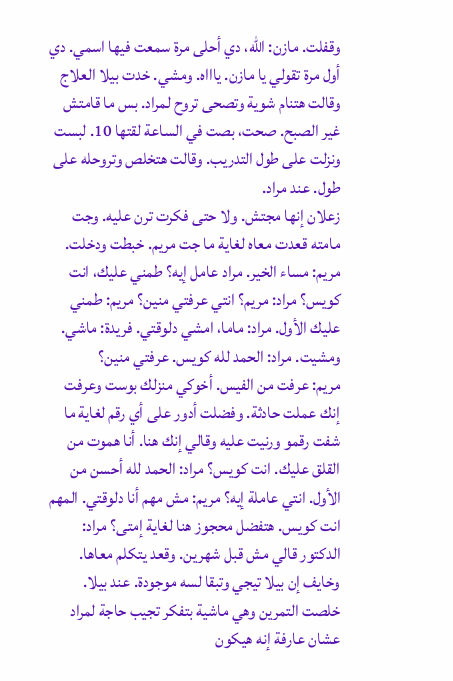وقفلت. مازن: الله، دي أحلى مرة سمعت فيها اسمي. دي أول مرة تقولي يا مازن. ياااه. ومشي. خدت بيلا العلاج وقالت هتنام شوية وتصحى تروح لمراد. بس ما قامتش غير الصبح. صحت، بصت في الساعة لقتها 10. لبست ونزلت على طول التدريب. وقالت هتخلص وتروحله على طول. عند مراد.
زعلان إنها مجتش. ولا حتى فكرت ترن عليه. وجت مامته قعدت معاه لغاية ما جت مريم. خبطت ودخلت. مريم: مساء الخير. مراد عامل إيه؟ طمني عليك، انت كويس؟ مراد: مريم؟ انتي عرفتي منين؟ مريم: طمني عليك الأول. مراد: ماما، امشي دلوقتي. فريدة: ماشي. ومشيت. مراد: الحمد لله كويس. عرفتي منين؟
مريم: عرفت من الفيس. أخوكي منزلك بوست وعرفت إنك عملت حادثة. وفضلت أدور على أي رقم لغاية ما شفت رقمو ورنيت عليه وقالي إنك هنا. أنا هموت من القلق عليك. انت كويس؟ مراد: الحمد لله أحسن من الأول. انتي عاملة إيه؟ مريم: مش مهم أنا دلوقتي. المهم انت كويس. هتفضل محجوز هنا لغاية إمتى؟ مراد: الدكتور قالي مش قبل شهرين. وقعد يتكلم معاها. وخايف إن بيلا تيجي وتبقا لسه موجودة. عند بيلا.
خلصت التمرين وهي ماشية بتفكر تجيب حاجة لمراد عشان عارفة إنه هيكون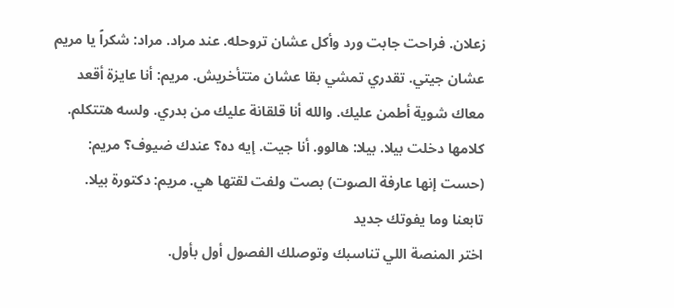زعلان. فراحت جابت ورد وأكل عشان تروحله. عند مراد. مراد: شكراً يا مريم عشان جيتي. تقدري تمشي بقا عشان متتأخريش. مريم: أنا عايزة أقعد معاك شوية أطمن عليك. والله أنا قلقانة عليك من بدري. ولسه هتتكلم. كلامها دخلت بيلا. بيلا: هالوو. أنا جيت. إيه ده؟ عندك ضيوف؟ مريم: (حست إنها عارفة الصوت) بصت ولفت لقتها هي. مريم: دكتورة بيلا.
تابعنا وما يفوتك جديد
اختر المنصة اللي تناسبك وتوصلك الفصول أول بأول.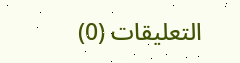التعليقات (0)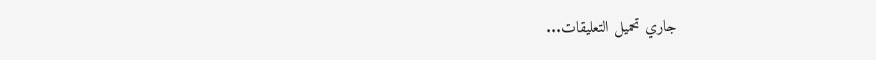جاري تحميل التعليقات...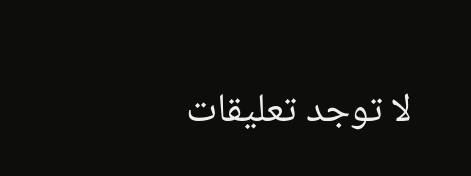لا توجد تعليقات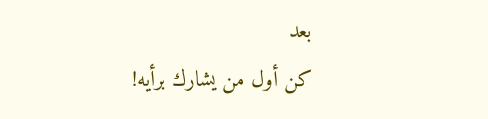بعد
كن أول من يشارك برأيه!